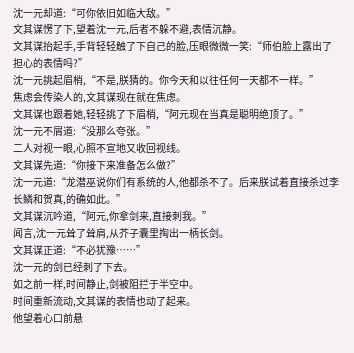沈一元却道:“可你依旧如临大敌。”
文其谋愣了下,望着沈一元,后者不躲不避,表情沉静。
文其谋抬起手,手背轻轻触了下自己的脸,压眼微微一笑:“师伯脸上露出了担心的表情吗?”
沈一元挑起眉梢,“不是,朕猜的。你今天和以往任何一天都不一样。”
焦虑会传染人的,文其谋现在就在焦虑。
文其谋也跟着她,轻轻挑了下眉梢,“阿元现在当真是聪明绝顶了。”
沈一元不屑道:“没那么夸张。”
二人对视一眼,心照不宣地又收回视线。
文其谋先道:“你接下来准备怎么做?”
沈一元道:“龙潜巫说你们有系统的人,他都杀不了。后来朕试着直接杀过李长鳞和贺真,的确如此。”
文其谋沉吟道,“阿元,你拿剑来,直接刺我。”
闻言,沈一元耸了耸肩,从芥子囊里掏出一柄长剑。
文其谋正道:“不必犹豫……”
沈一元的剑已经刺了下去。
如之前一样,时间静止,剑被阻拦于半空中。
时间重新流动,文其谋的表情也动了起来。
他望着心口前悬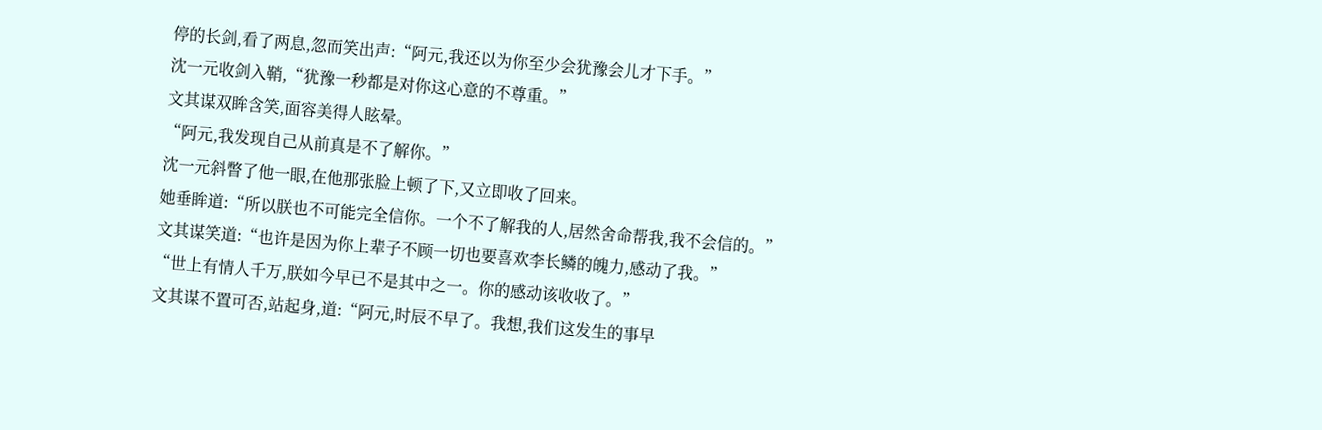停的长剑,看了两息,忽而笑出声:“阿元,我还以为你至少会犹豫会儿才下手。”
沈一元收剑入鞘,“犹豫一秒都是对你这心意的不尊重。”
文其谋双眸含笑,面容美得人眩晕。
“阿元,我发现自己从前真是不了解你。”
沈一元斜瞥了他一眼,在他那张脸上顿了下,又立即收了回来。
她垂眸道:“所以朕也不可能完全信你。一个不了解我的人,居然舍命帮我,我不会信的。”
文其谋笑道:“也许是因为你上辈子不顾一切也要喜欢李长鳞的魄力,感动了我。”
“世上有情人千万,朕如今早已不是其中之一。你的感动该收收了。”
文其谋不置可否,站起身,道:“阿元,时辰不早了。我想,我们这发生的事早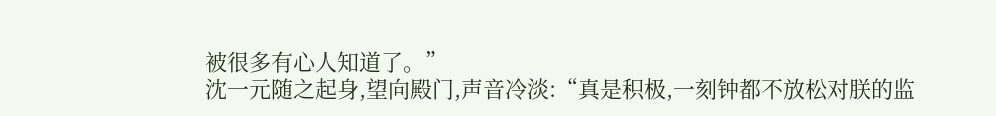被很多有心人知道了。”
沈一元随之起身,望向殿门,声音冷淡:“真是积极,一刻钟都不放松对朕的监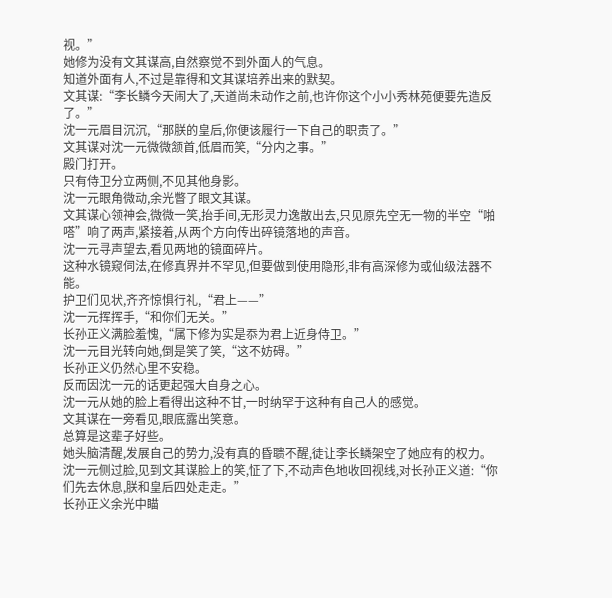视。”
她修为没有文其谋高,自然察觉不到外面人的气息。
知道外面有人,不过是靠得和文其谋培养出来的默契。
文其谋:“李长鳞今天闹大了,天道尚未动作之前,也许你这个小小秀林苑便要先造反了。”
沈一元眉目沉沉,“那朕的皇后,你便该履行一下自己的职责了。”
文其谋对沈一元微微颔首,低眉而笑,“分内之事。”
殿门打开。
只有侍卫分立两侧,不见其他身影。
沈一元眼角微动,余光瞥了眼文其谋。
文其谋心领神会,微微一笑,抬手间,无形灵力逸散出去,只见原先空无一物的半空“啪嗒”响了两声,紧接着,从两个方向传出碎镜落地的声音。
沈一元寻声望去,看见两地的镜面碎片。
这种水镜窥伺法,在修真界并不罕见,但要做到使用隐形,非有高深修为或仙级法器不能。
护卫们见状,齐齐惊惧行礼,“君上——”
沈一元挥挥手,“和你们无关。”
长孙正义满脸羞愧,“属下修为实是忝为君上近身侍卫。”
沈一元目光转向她,倒是笑了笑,“这不妨碍。”
长孙正义仍然心里不安稳。
反而因沈一元的话更起强大自身之心。
沈一元从她的脸上看得出这种不甘,一时纳罕于这种有自己人的感觉。
文其谋在一旁看见,眼底露出笑意。
总算是这辈子好些。
她头脑清醒,发展自己的势力,没有真的昏聩不醒,徒让李长鳞架空了她应有的权力。
沈一元侧过脸,见到文其谋脸上的笑,怔了下,不动声色地收回视线,对长孙正义道:“你们先去休息,朕和皇后四处走走。”
长孙正义余光中瞄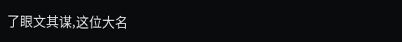了眼文其谋,这位大名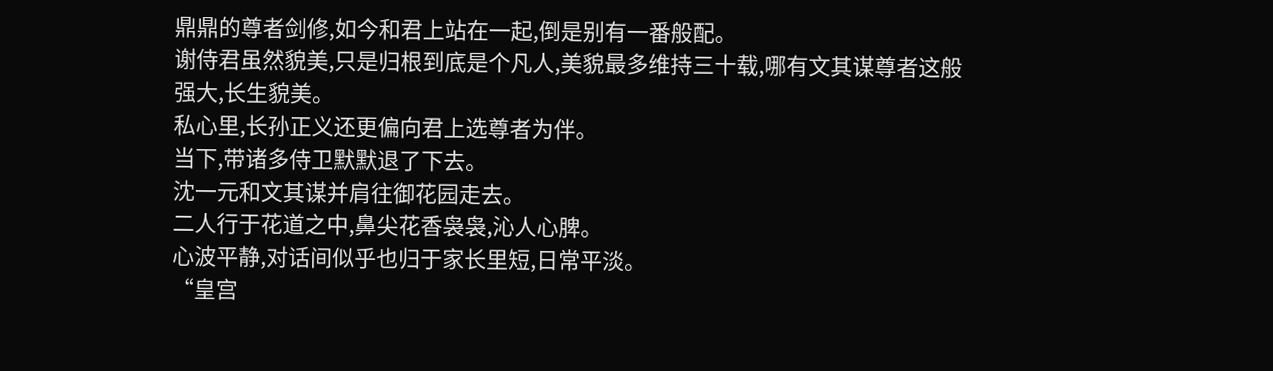鼎鼎的尊者剑修,如今和君上站在一起,倒是别有一番般配。
谢侍君虽然貌美,只是归根到底是个凡人,美貌最多维持三十载,哪有文其谋尊者这般强大,长生貌美。
私心里,长孙正义还更偏向君上选尊者为伴。
当下,带诸多侍卫默默退了下去。
沈一元和文其谋并肩往御花园走去。
二人行于花道之中,鼻尖花香袅袅,沁人心脾。
心波平静,对话间似乎也归于家长里短,日常平淡。
“皇宫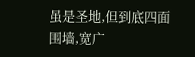虽是圣地,但到底四面围墙,宽广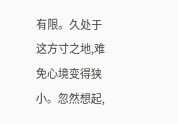有限。久处于这方寸之地,难免心境变得狭小。忽然想起,